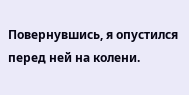Повернувшись, я опустился перед ней на колени.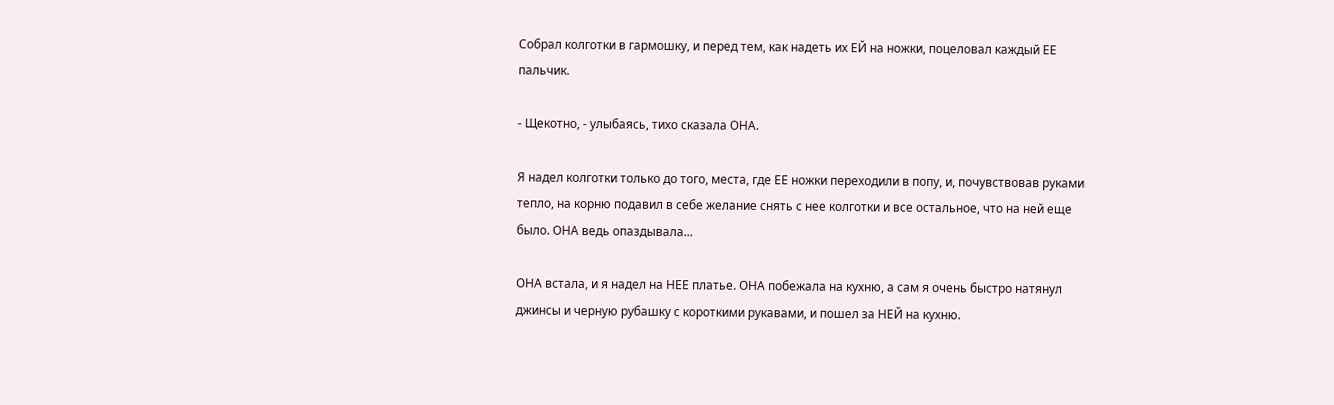Собрал колготки в гармошку, и перед тем, как надеть их ЕЙ на ножки, поцеловал каждый ЕЕ пальчик.

- Щекотно, - улыбаясь, тихо сказала ОНА.

Я надел колготки только до того, места, где ЕЕ ножки переходили в попу, и, почувствовав руками тепло, на корню подавил в себе желание снять с нее колготки и все остальное, что на ней еще было. ОНА ведь опаздывала...

ОНА встала, и я надел на НЕЕ платье. ОНА побежала на кухню, а сам я очень быстро натянул джинсы и черную рубашку с короткими рукавами, и пошел за НЕЙ на кухню.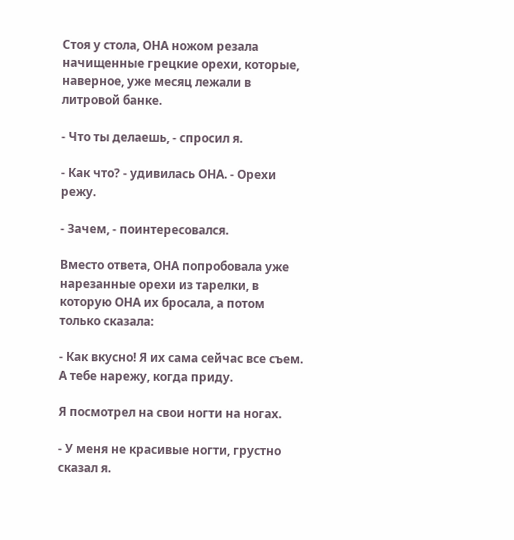Стоя у стола, ОНА ножом резала начищенные грецкие орехи, которые, наверное, уже месяц лежали в литровой банке.

- Что ты делаешь, - спросил я.

- Как что? - удивилась ОНА. - Орехи режу.

- Зачем, - поинтересовался.

Вместо ответа, ОНА попробовала уже нарезанные орехи из тарелки, в которую ОНА их бросала, а потом только сказала:

- Как вкусно! Я их сама сейчас все съем. А тебе нарежу, когда приду.

Я посмотрел на свои ногти на ногах.

- У меня не красивые ногти, грустно сказал я.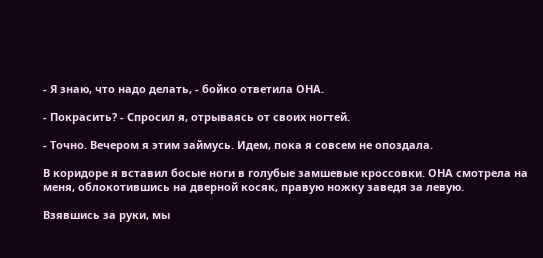- Я знаю, что надо делать, - бойко ответила ОНА.

- Покрасить? - Спросил я, отрываясь от своих ногтей.

- Точно. Вечером я этим займусь. Идем, пока я совсем не опоздала.

В коридоре я вставил босые ноги в голубые замшевые кроссовки. ОНА смотрела на меня, облокотившись на дверной косяк, правую ножку заведя за левую.

Взявшись за руки, мы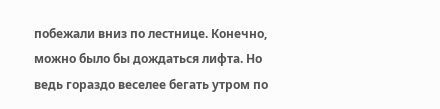побежали вниз по лестнице. Конечно, можно было бы дождаться лифта. Но ведь гораздо веселее бегать утром по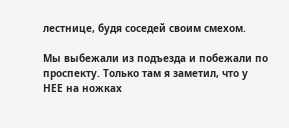лестнице, будя соседей своим смехом.

Мы выбежали из подъезда и побежали по проспекту. Только там я заметил, что у НЕЕ на ножках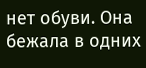нет обуви. Она бежала в одних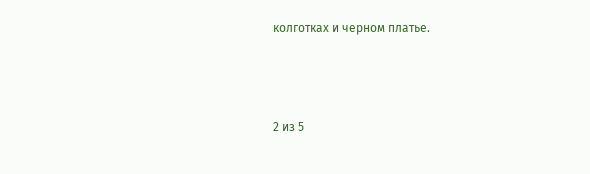колготках и черном платье.



2 из 5